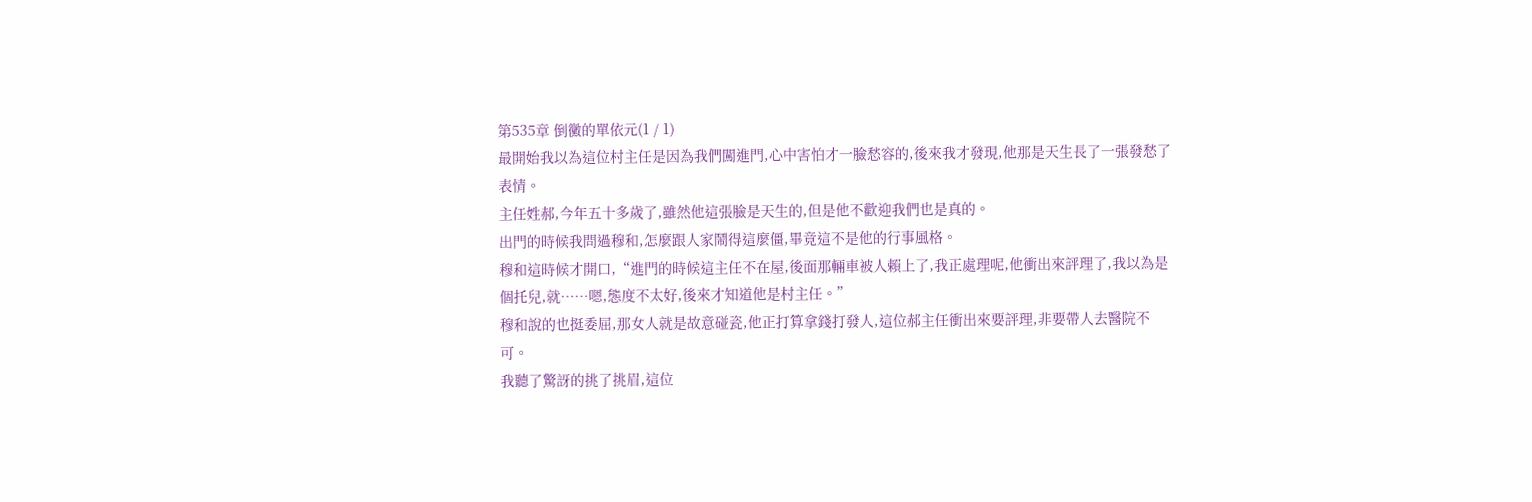第535章 倒黴的單依元(1 / 1)
最開始我以為這位村主任是因為我們闖進門,心中害怕才一臉愁容的,後來我才發現,他那是天生長了一張發愁了表情。
主任姓郝,今年五十多歲了,雖然他這張臉是天生的,但是他不歡迎我們也是真的。
出門的時候我問過穆和,怎麼跟人家鬧得這麼僵,畢竟這不是他的行事風格。
穆和這時候才開口,“進門的時候這主任不在屋,後面那輛車被人賴上了,我正處理呢,他衝出來評理了,我以為是個托兒,就……嗯,態度不太好,後來才知道他是村主任。”
穆和說的也挺委屈,那女人就是故意碰瓷,他正打算拿錢打發人,這位郝主任衝出來要評理,非要帶人去醫院不可。
我聽了驚訝的挑了挑眉,這位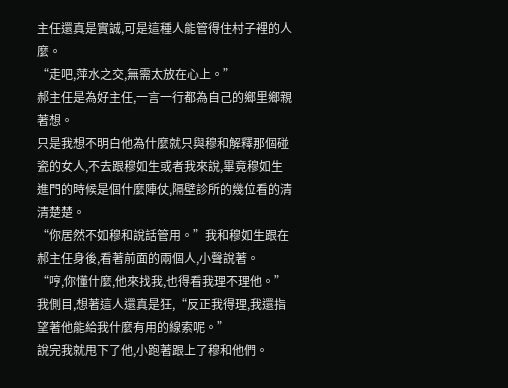主任還真是實誠,可是這種人能管得住村子裡的人麼。
“走吧,萍水之交,無需太放在心上。”
郝主任是為好主任,一言一行都為自己的鄉里鄉親著想。
只是我想不明白他為什麼就只與穆和解釋那個碰瓷的女人,不去跟穆如生或者我來說,畢竟穆如生進門的時候是個什麼陣仗,隔壁診所的幾位看的清清楚楚。
“你居然不如穆和說話管用。”我和穆如生跟在郝主任身後,看著前面的兩個人,小聲說著。
“哼,你懂什麼,他來找我,也得看我理不理他。”
我側目,想著這人還真是狂,“反正我得理,我還指望著他能給我什麼有用的線索呢。”
說完我就甩下了他,小跑著跟上了穆和他們。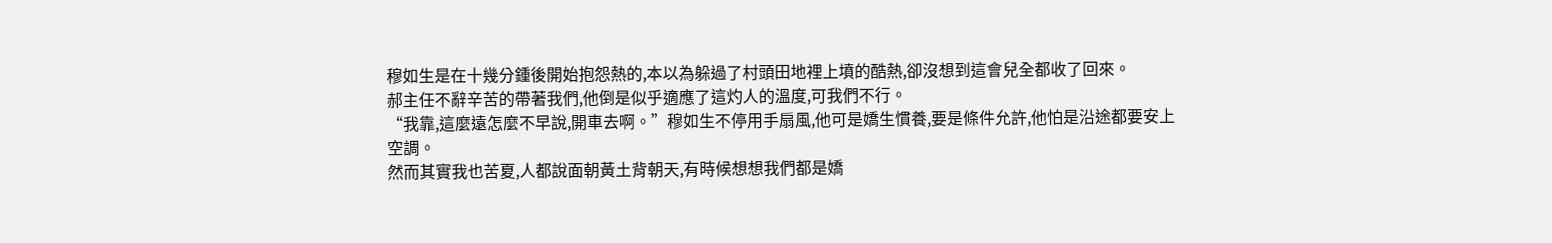穆如生是在十幾分鍾後開始抱怨熱的,本以為躲過了村頭田地裡上墳的酷熱,卻沒想到這會兒全都收了回來。
郝主任不辭辛苦的帶著我們,他倒是似乎適應了這灼人的溫度,可我們不行。
“我靠,這麼遠怎麼不早說,開車去啊。”穆如生不停用手扇風,他可是嬌生慣養,要是條件允許,他怕是沿途都要安上空調。
然而其實我也苦夏,人都說面朝黃土背朝天,有時候想想我們都是嬌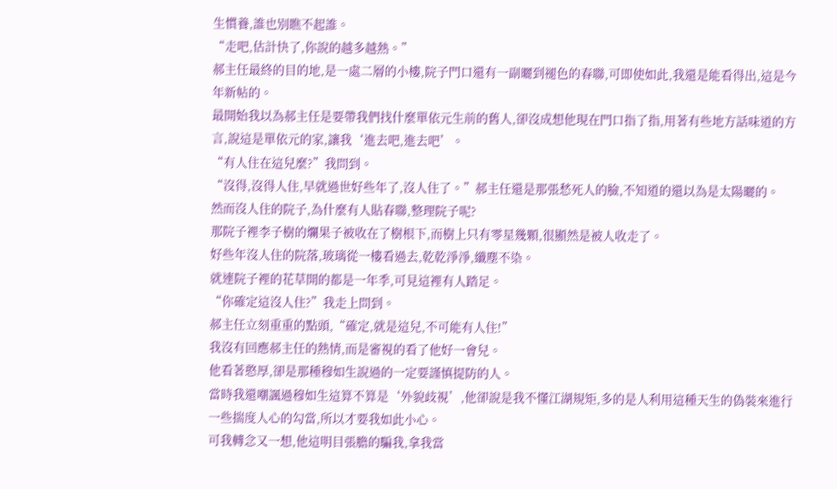生慣養,誰也別瞧不起誰。
“走吧,估計快了,你說的越多越熱。”
郝主任最終的目的地,是一處二層的小樓,院子門口還有一副曬到褪色的春聯,可即使如此,我還是能看得出,這是今年新帖的。
最開始我以為郝主任是要帶我們找什麼單依元生前的舊人,卻沒成想他現在門口指了指,用著有些地方話味道的方言,說這是單依元的家,讓我‘進去吧,進去吧’。
“有人住在這兒麼?”我問到。
“沒得,沒得人住,早就過世好些年了,沒人住了。”郝主任還是那張愁死人的臉,不知道的還以為是太陽曬的。
然而沒人住的院子,為什麼有人貼春聯,整理院子呢?
那院子裡李子樹的爛果子被收在了樹根下,而樹上只有零星幾顆,很顯然是被人收走了。
好些年沒人住的院落,玻璃從一樓看過去,乾乾淨淨,纖塵不染。
就連院子裡的花草開的都是一年季,可見這裡有人踏足。
“你確定這沒人住?”我走上問到。
郝主任立刻重重的點頭,“確定,就是這兒,不可能有人住!”
我沒有回應郝主任的熱情,而是審視的看了他好一會兒。
他看著憨厚,卻是那種穆如生說過的一定要謹慎提防的人。
當時我還嘲諷過穆如生這算不算是‘外貌歧視’,他卻說是我不懂江湖規矩,多的是人利用這種天生的偽裝來進行一些揣度人心的勾當,所以才要我如此小心。
可我轉念又一想,他這明目張膽的騙我,拿我當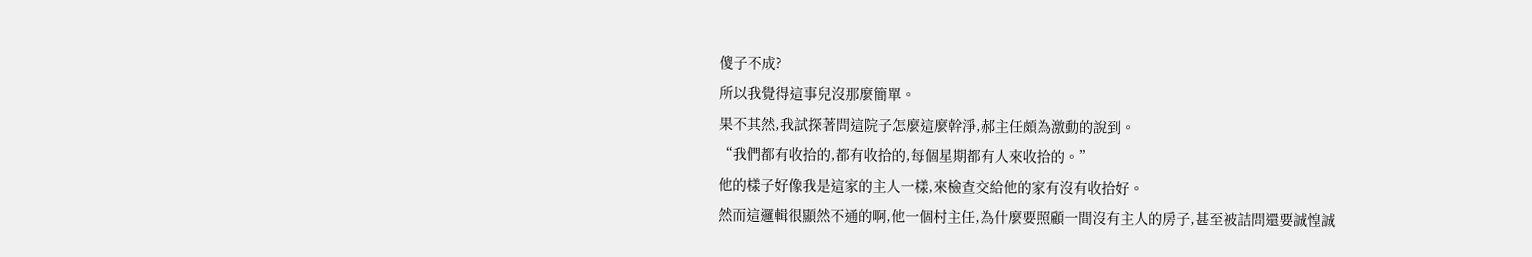傻子不成?
所以我覺得這事兒沒那麼簡單。
果不其然,我試探著問這院子怎麼這麼幹淨,郝主任頗為激動的說到。
“我們都有收拾的,都有收拾的,每個星期都有人來收拾的。”
他的樣子好像我是這家的主人一樣,來檢查交給他的家有沒有收拾好。
然而這邏輯很顯然不通的啊,他一個村主任,為什麼要照顧一間沒有主人的房子,甚至被詰問還要誠惶誠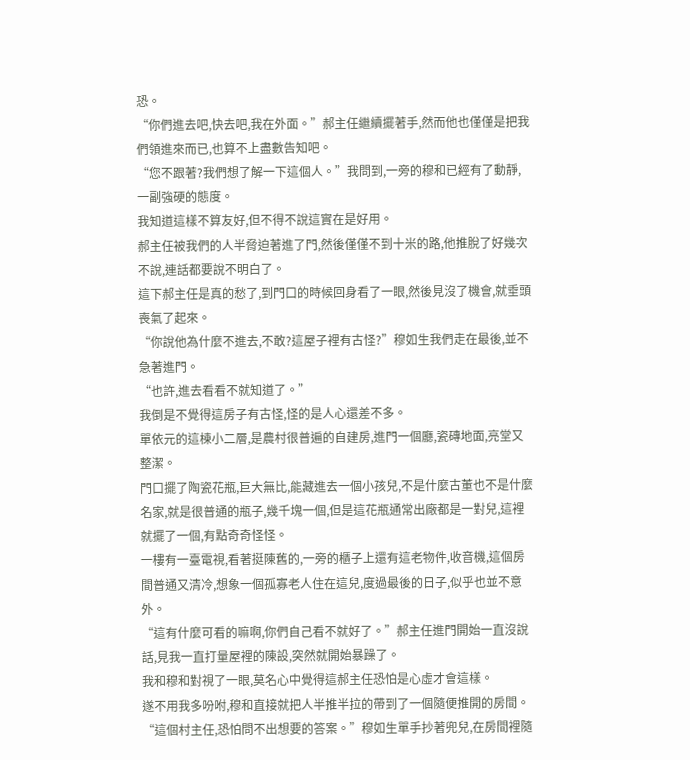恐。
“你們進去吧,快去吧,我在外面。”郝主任繼續擺著手,然而他也僅僅是把我們領進來而已,也算不上盡數告知吧。
“您不跟著?我們想了解一下這個人。”我問到,一旁的穆和已經有了動靜,一副強硬的態度。
我知道這樣不算友好,但不得不說這實在是好用。
郝主任被我們的人半脅迫著進了門,然後僅僅不到十米的路,他推脫了好幾次不說,連話都要說不明白了。
這下郝主任是真的愁了,到門口的時候回身看了一眼,然後見沒了機會,就垂頭喪氣了起來。
“你說他為什麼不進去,不敢?這屋子裡有古怪?”穆如生我們走在最後,並不急著進門。
“也許,進去看看不就知道了。”
我倒是不覺得這房子有古怪,怪的是人心還差不多。
單依元的這棟小二層,是農村很普遍的自建房,進門一個廳,瓷磚地面,亮堂又整潔。
門口擺了陶瓷花瓶,巨大無比,能藏進去一個小孩兒,不是什麼古董也不是什麼名家,就是很普通的瓶子,幾千塊一個,但是這花瓶通常出廠都是一對兒,這裡就擺了一個,有點奇奇怪怪。
一樓有一臺電視,看著挺陳舊的,一旁的櫃子上還有這老物件,收音機,這個房間普通又清冷,想象一個孤寡老人住在這兒,度過最後的日子,似乎也並不意外。
“這有什麼可看的嘛啊,你們自己看不就好了。”郝主任進門開始一直沒說話,見我一直打量屋裡的陳設,突然就開始暴躁了。
我和穆和對視了一眼,莫名心中覺得這郝主任恐怕是心虛才會這樣。
遂不用我多吩咐,穆和直接就把人半推半拉的帶到了一個隨便推開的房間。
“這個村主任,恐怕問不出想要的答案。”穆如生單手抄著兜兒,在房間裡隨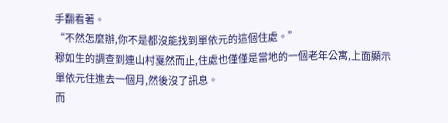手翻看著。
“不然怎麼辦,你不是都沒能找到單依元的這個住處。”
穆如生的調查到連山村戛然而止,住處也僅僅是當地的一個老年公寓,上面顯示單依元住進去一個月,然後沒了訊息。
而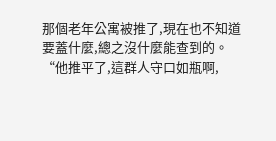那個老年公寓被推了,現在也不知道要蓋什麼,總之沒什麼能查到的。
“他推平了,這群人守口如瓶啊,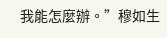我能怎麼辦。”穆如生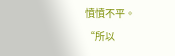憤憤不平。
“所以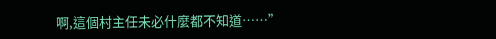啊,這個村主任未必什麼都不知道……”